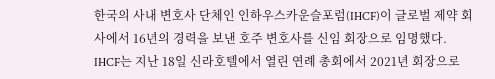한국의 사내 변호사 단체인 인하우스카운슬포럼(IHCF)이 글로벌 제약 회사에서 16년의 경력을 보낸 호주 변호사를 신임 회장으로 임명했다.
IHCF는 지난 18일 신라호텔에서 열린 연례 총회에서 2021년 회장으로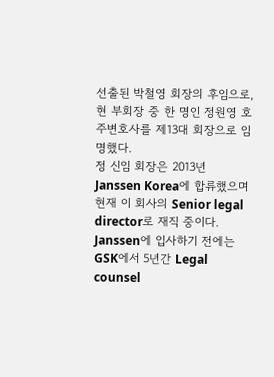선출된 박철영 회장의 후임으로, 현 부회장 중 한 명인 정원영 호주변호사를 제13대 회장으로 임명했다.
정 신임 회장은 2013년 Janssen Korea에 합류했으며 현재 이 회사의 Senior legal director로 재직 중이다. Janssen에 입사하기 전에는 GSK에서 5년간 Legal counsel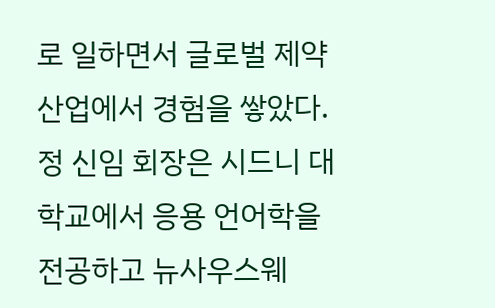로 일하면서 글로벌 제약 산업에서 경험을 쌓았다.
정 신임 회장은 시드니 대학교에서 응용 언어학을 전공하고 뉴사우스웨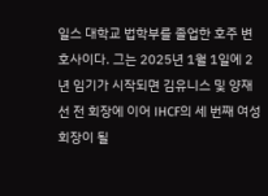일스 대학교 법학부를 졸업한 호주 변호사이다. 그는 2025년 1월 1일에 2년 임기가 시작되면 김유니스 및 양재선 전 회장에 이어 IHCF의 세 번째 여성 회장이 될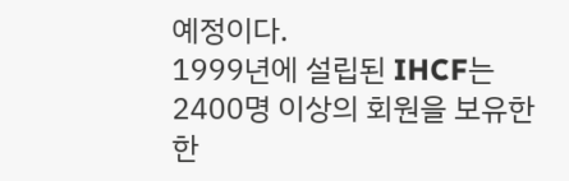예정이다.
1999년에 설립된 IHCF는 2400명 이상의 회원을 보유한 한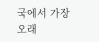국에서 가장 오래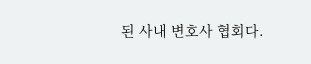된 사내 변호사 협회다.